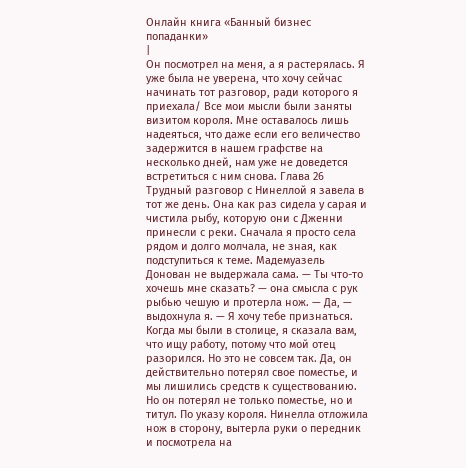Онлайн книга «Банный бизнес попаданки»
|
Он посмотрел на меня, а я растерялась. Я уже была не уверена, что хочу сейчас начинать тот разговор, ради которого я приехала/ Все мои мысли были заняты визитом короля. Мне оставалось лишь надеяться, что даже если его величество задержится в нашем графстве на несколько дней, нам уже не доведется встретиться с ним снова. Глава 26 Трудный разговор с Нинеллой я завела в тот же день. Она как раз сидела у сарая и чистила рыбу, которую они с Дженни принесли с реки. Сначала я просто села рядом и долго молчала, не зная, как подступиться к теме. Мадемуазель Донован не выдержала сама. — Ты что-то хочешь мне сказать? — она смысла с рук рыбью чешую и протерла нож. — Да, — выдохнула я. — Я хочу тебе признаться. Когда мы были в столице, я сказала вам, что ищу работу, потому что мой отец разорился. Но это не совсем так. Да, он действительно потерял свое поместье, и мы лишились средств к существованию. Но он потерял не только поместье, но и титул. По указу короля. Нинелла отложила нож в сторону, вытерла руки о передник и посмотрела на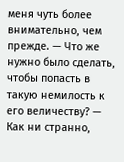меня чуть более внимательно, чем прежде. — Что же нужно было сделать, чтобы попасть в такую немилость к его величеству? — Как ни странно,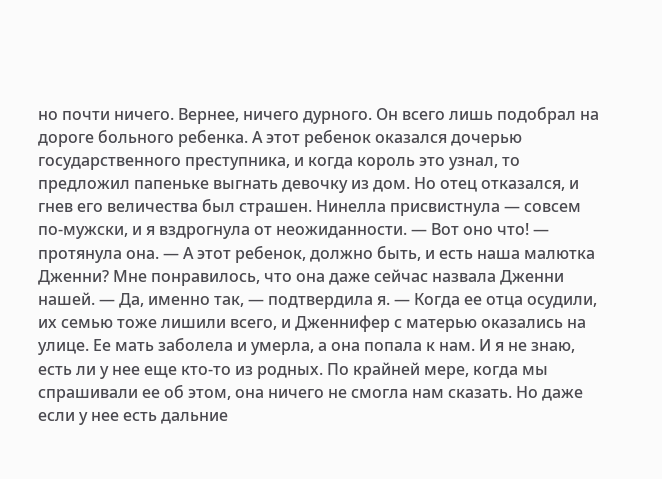но почти ничего. Вернее, ничего дурного. Он всего лишь подобрал на дороге больного ребенка. А этот ребенок оказался дочерью государственного преступника, и когда король это узнал, то предложил папеньке выгнать девочку из дом. Но отец отказался, и гнев его величества был страшен. Нинелла присвистнула — совсем по-мужски, и я вздрогнула от неожиданности. — Вот оно что! — протянула она. — А этот ребенок, должно быть, и есть наша малютка Дженни? Мне понравилось, что она даже сейчас назвала Дженни нашей. — Да, именно так, — подтвердила я. — Когда ее отца осудили, их семью тоже лишили всего, и Дженнифер с матерью оказались на улице. Ее мать заболела и умерла, а она попала к нам. И я не знаю, есть ли у нее еще кто-то из родных. По крайней мере, когда мы спрашивали ее об этом, она ничего не смогла нам сказать. Но даже если у нее есть дальние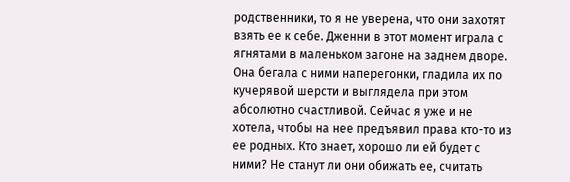родственники, то я не уверена, что они захотят взять ее к себе. Дженни в этот момент играла с ягнятами в маленьком загоне на заднем дворе. Она бегала с ними наперегонки, гладила их по кучерявой шерсти и выглядела при этом абсолютно счастливой. Сейчас я уже и не хотела, чтобы на нее предъявил права кто-то из ее родных. Кто знает, хорошо ли ей будет с ними? Не станут ли они обижать ее, считать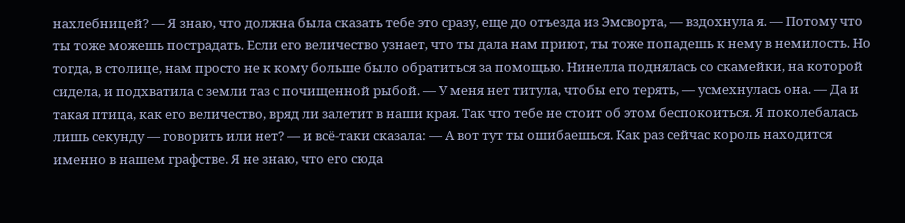нахлебницей? — Я знаю, что должна была сказать тебе это сразу, еще до отъезда из Эмсворта, — вздохнула я. — Потому что ты тоже можешь пострадать. Если его величество узнает, что ты дала нам приют, ты тоже попадешь к нему в немилость. Но тогда, в столице, нам просто не к кому больше было обратиться за помощью. Нинелла поднялась со скамейки, на которой сидела, и подхватила с земли таз с почищенной рыбой. — У меня нет титула, чтобы его терять, — усмехнулась она. — Да и такая птица, как его величество, вряд ли залетит в наши края. Так что тебе не стоит об этом беспокоиться. Я поколебалась лишь секунду — говорить или нет? — и всё-таки сказала: — А вот тут ты ошибаешься. Как раз сейчас король находится именно в нашем графстве. Я не знаю, что его сюда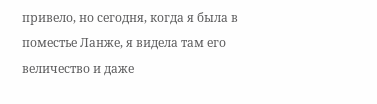привело, но сегодня, когда я была в поместье Ланже, я видела там его величество и даже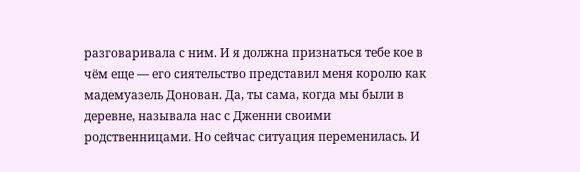разговаривала с ним. И я должна признаться тебе кое в чём еще — его сиятельство представил меня королю как мадемуазель Донован. Да, ты сама, когда мы были в деревне, называла нас с Дженни своими родственницами. Но сейчас ситуация переменилась. И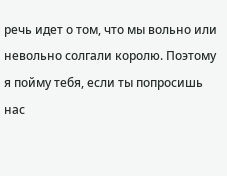речь идет о том, что мы вольно или невольно солгали королю. Поэтому я пойму тебя, если ты попросишь нас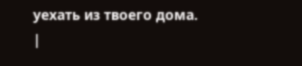уехать из твоего дома. |